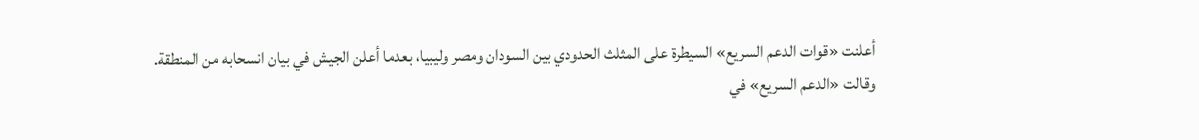أعلنت «قوات الدعم السريع» السيطرة على المثلث الحدودي بين السودان ومصر وليبيا، بعدما أعلن الجيش في بيان انسحابه من المنطقة.
وقالت «الدعم السريع» في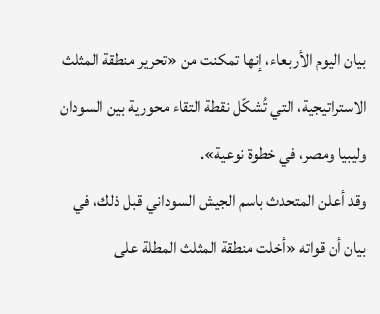بيان اليوم الأربعاء، إنها تمكنت من «تحرير منطقة المثلث الاستراتيجية، التي تُشكّل نقطة التقاء محورية بين السودان وليبيا ومصر، في خطوة نوعية».
وقد أعلن المتحدث باسم الجيش السوداني قبل ذلك، في بيان أن قواته «أخلت منطقة المثلث المطلة على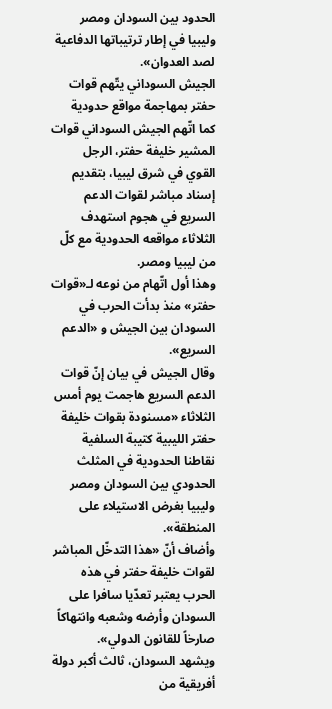الحدود بين السودان ومصر وليبيا في إطار ترتيباتها الدفاعية لصد العدوان».
الجيش السوداني يتّهم قوات حفتر بمهاجمة مواقع حدودية
كما اتّهم الجيش السوداني قوات المشير خليفة حفتر، الرجل القوي في شرق ليبيا، بتقديم إسناد مباشر لقوات الدعم السريع في هجوم استهدف الثلاثاء مواقعه الحدودية مع كلّ من ليبيا ومصر.
وهذا أول اتّهام من نوعه لـ«قوات حفتر» منذ بدأت الحرب في السودان بين الجيش و «الدعم السريع».
وقال الجيش في بيان إنّ قوات الدعم السريع هاجمت يوم أمس الثلاثاء «مسنودة بقوات خليفة حفتر الليبية كتيبة السلفية نقاطنا الحدودية في المثلث الحدودي بين السودان ومصر وليبيا بغرض الاستيلاء على المنطقة».
وأضاف أنّ «هذا التدخّل المباشر لقوات خليفة حفتر في هذه الحرب يعتبر تعدّيا سافرا على السودان وأرضه وشعبه وانتهاكاً صارخاً للقانون الدولي».
ويشهد السودان، ثالث أكبر دولة أفريقية من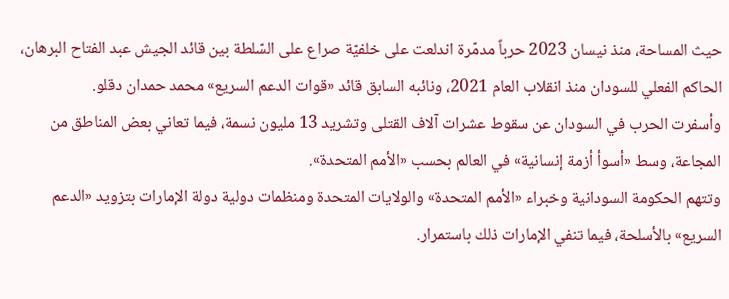حيث المساحة، منذ نيسان 2023 حرباً مدمّرة اندلعت على خلفيّة صراع على السّلطة بين قائد الجيش عبد الفتاح البرهان، الحاكم الفعلي للسودان منذ انقلاب العام 2021، ونائبه السابق قائد «قوات الدعم السريع» محمد حمدان دقلو.
وأسفرت الحرب في السودان عن سقوط عشرات آلاف القتلى وتشريد 13 مليون نسمة، فيما تعاني بعض المناطق من المجاعة، وسط «أسوأ أزمة إنسانية» في العالم بحسب «الأمم المتحدة».
وتتهم الحكومة السودانية وخبراء «الأمم المتحدة» والولايات المتحدة ومنظمات دولية دولة الإمارات بتزويد «الدعم السريع» بالأسلحة، فيما تنفي الإمارات ذلك باستمرار.